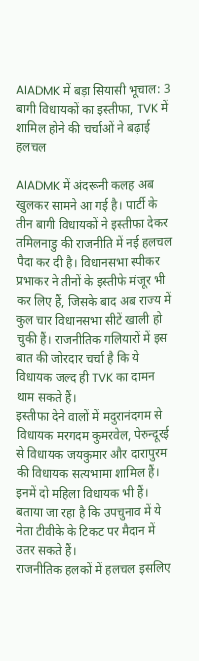AIADMK में बड़ा सियासी भूचाल: 3 बागी विधायकों का इस्तीफा, TVK में शामिल होने की चर्चाओं ने बढ़ाई हलचल

AIADMK में अंदरूनी कलह अब खुलकर सामने आ गई है। पार्टी के तीन बागी विधायकों ने इस्तीफा देकर तमिलनाडु की राजनीति में नई हलचल पैदा कर दी है। विधानसभा स्पीकर प्रभाकर ने तीनों के इस्तीफे मंजूर भी कर लिए हैं, जिसके बाद अब राज्य में कुल चार विधानसभा सीटें खाली हो चुकी हैं। राजनीतिक गलियारों में इस बात की जोरदार चर्चा है कि ये विधायक जल्द ही TVK का दामन थाम सकते हैं।
इस्तीफा देने वालों में मदुरानंदगम से विधायक मरगदम कुमरवेल, पेरुन्दूरई से विधायक जयकुमार और दारापुरम की विधायक सत्यभामा शामिल हैं। इनमें दो महिला विधायक भी हैं। बताया जा रहा है कि उपचुनाव में ये नेता टीवीके के टिकट पर मैदान में उतर सकते हैं।
राजनीतिक हलकों में हलचल इसलिए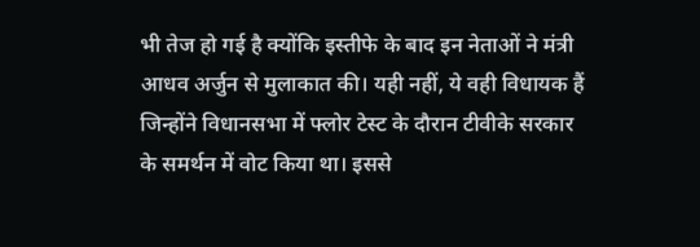भी तेज हो गई है क्योंकि इस्तीफे के बाद इन नेताओं ने मंत्री आधव अर्जुन से मुलाकात की। यही नहीं, ये वही विधायक हैं जिन्होंने विधानसभा में फ्लोर टेस्ट के दौरान टीवीके सरकार के समर्थन में वोट किया था। इससे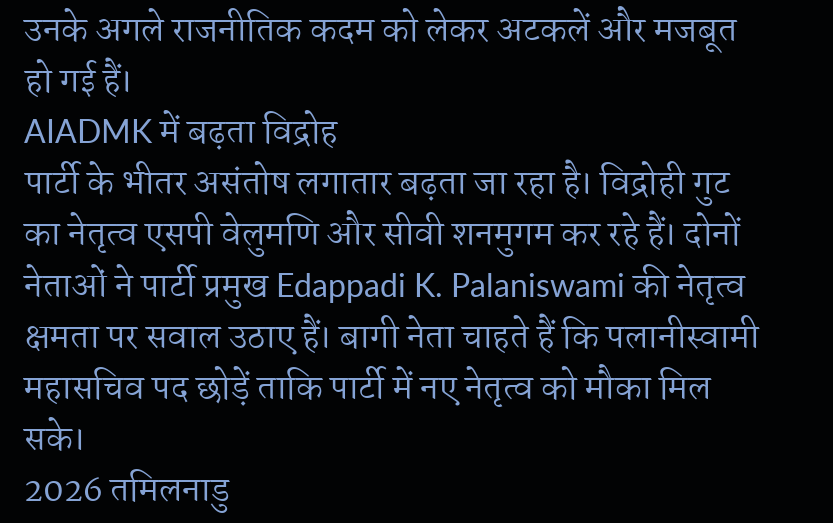उनके अगले राजनीतिक कदम को लेकर अटकलें और मजबूत हो गई हैं।
AIADMK में बढ़ता विद्रोह
पार्टी के भीतर असंतोष लगातार बढ़ता जा रहा है। विद्रोही गुट का नेतृत्व एसपी वेलुमणि और सीवी शनमुगम कर रहे हैं। दोनों नेताओं ने पार्टी प्रमुख Edappadi K. Palaniswami की नेतृत्व क्षमता पर सवाल उठाए हैं। बागी नेता चाहते हैं कि पलानीस्वामी महासचिव पद छोड़ें ताकि पार्टी में नए नेतृत्व को मौका मिल सके।
2026 तमिलनाडु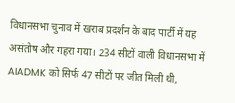विधानसभा चुनाव में खराब प्रदर्शन के बाद पार्टी में यह असंतोष और गहरा गया। 234 सीटों वाली विधानसभा में AIADMK को सिर्फ 47 सीटों पर जीत मिली थी,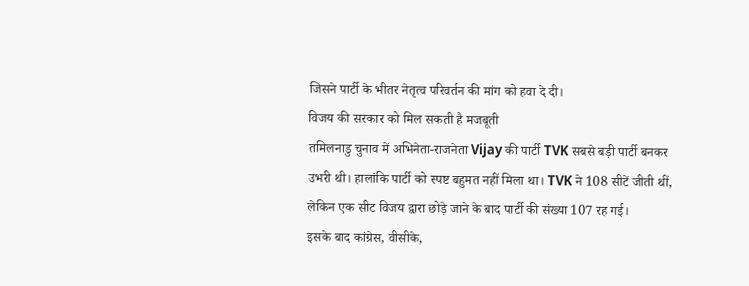जिसने पार्टी के भीतर नेतृत्व परिवर्तन की मांग को हवा दे दी।
विजय की सरकार को मिल सकती है मजबूती
तमिलनाडु चुनाव में अभिनेता-राजनेता Vijay की पार्टी TVK सबसे बड़ी पार्टी बनकर उभरी थी। हालांकि पार्टी को स्पष्ट बहुमत नहीं मिला था। TVK ने 108 सीटें जीती थीं, लेकिन एक सीट विजय द्वारा छोड़े जाने के बाद पार्टी की संख्या 107 रह गई।
इसके बाद कांग्रेस, वीसीके,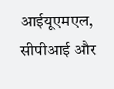आईयूएमएल, सीपीआई और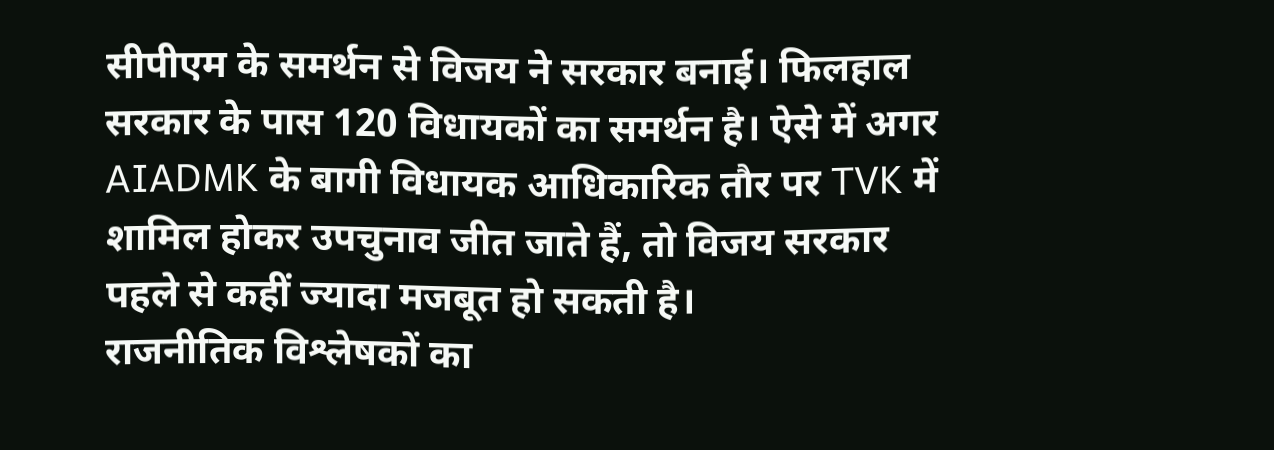सीपीएम के समर्थन से विजय ने सरकार बनाई। फिलहाल सरकार के पास 120 विधायकों का समर्थन है। ऐसे में अगर AIADMK के बागी विधायक आधिकारिक तौर पर TVK में शामिल होकर उपचुनाव जीत जाते हैं, तो विजय सरकार पहले से कहीं ज्यादा मजबूत हो सकती है।
राजनीतिक विश्लेषकों का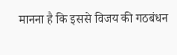मानना है कि इससे विजय की गठबंधन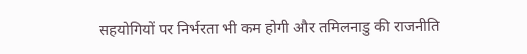सहयोगियों पर निर्भरता भी कम होगी और तमिलनाडु की राजनीति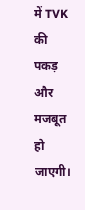में TVK की पकड़ और मजबूत हो जाएगी।